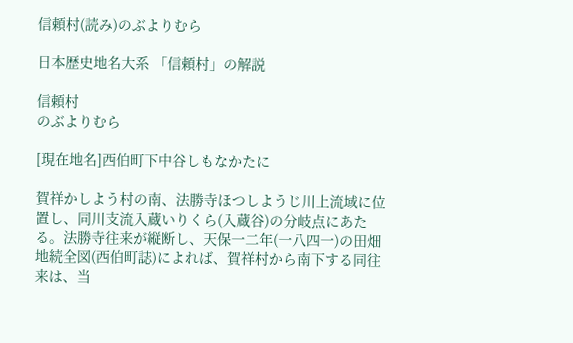信頼村(読み)のぶよりむら

日本歴史地名大系 「信頼村」の解説

信頼村
のぶよりむら

[現在地名]西伯町下中谷しもなかたに

賀祥かしよう村の南、法勝寺ほつしようじ川上流域に位置し、同川支流入蔵いりくら(入蔵谷)の分岐点にあたる。法勝寺往来が縦断し、天保一二年(一八四一)の田畑地続全図(西伯町誌)によれば、賀祥村から南下する同往来は、当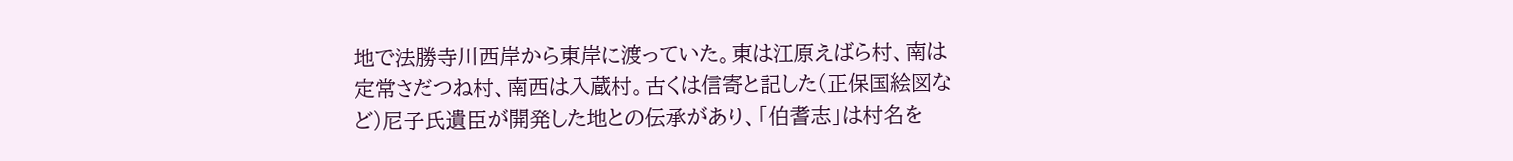地で法勝寺川西岸から東岸に渡っていた。東は江原えばら村、南は定常さだつね村、南西は入蔵村。古くは信寄と記した(正保国絵図など)尼子氏遺臣が開発した地との伝承があり、「伯耆志」は村名を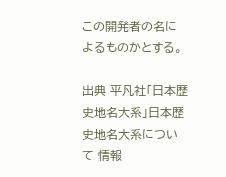この開発者の名によるものかとする。

出典 平凡社「日本歴史地名大系」日本歴史地名大系について 情報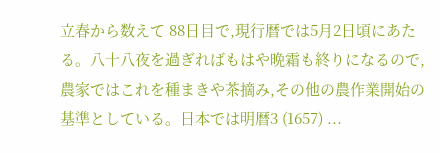立春から数えて 88日目で,現行暦では5月2日頃にあたる。八十八夜を過ぎればもはや晩霜も終りになるので,農家ではこれを種まきや茶摘み,その他の農作業開始の基準としている。日本では明暦3 (1657) ...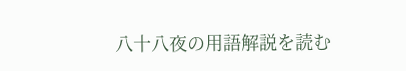八十八夜の用語解説を読む